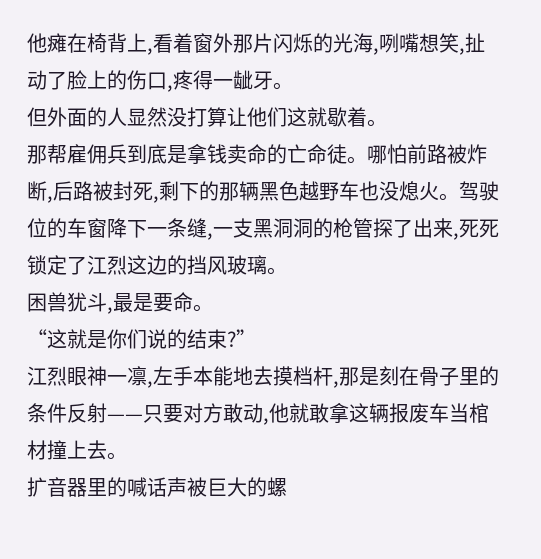他瘫在椅背上,看着窗外那片闪烁的光海,咧嘴想笑,扯动了脸上的伤口,疼得一龇牙。
但外面的人显然没打算让他们这就歇着。
那帮雇佣兵到底是拿钱卖命的亡命徒。哪怕前路被炸断,后路被封死,剩下的那辆黑色越野车也没熄火。驾驶位的车窗降下一条缝,一支黑洞洞的枪管探了出来,死死锁定了江烈这边的挡风玻璃。
困兽犹斗,最是要命。
“这就是你们说的结束?”
江烈眼神一凛,左手本能地去摸档杆,那是刻在骨子里的条件反射——只要对方敢动,他就敢拿这辆报废车当棺材撞上去。
扩音器里的喊话声被巨大的螺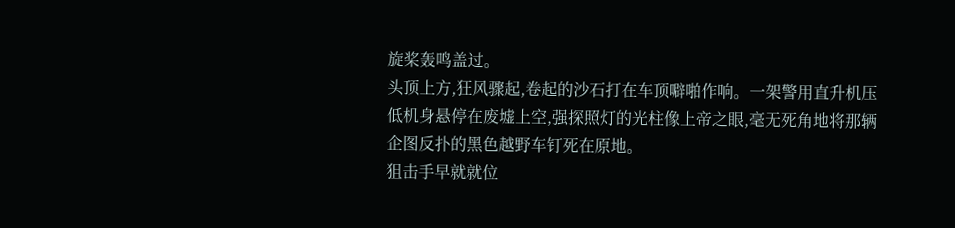旋桨轰鸣盖过。
头顶上方,狂风骤起,卷起的沙石打在车顶噼啪作响。一架警用直升机压低机身悬停在废墟上空,强探照灯的光柱像上帝之眼,毫无死角地将那辆企图反扑的黑色越野车钉死在原地。
狙击手早就就位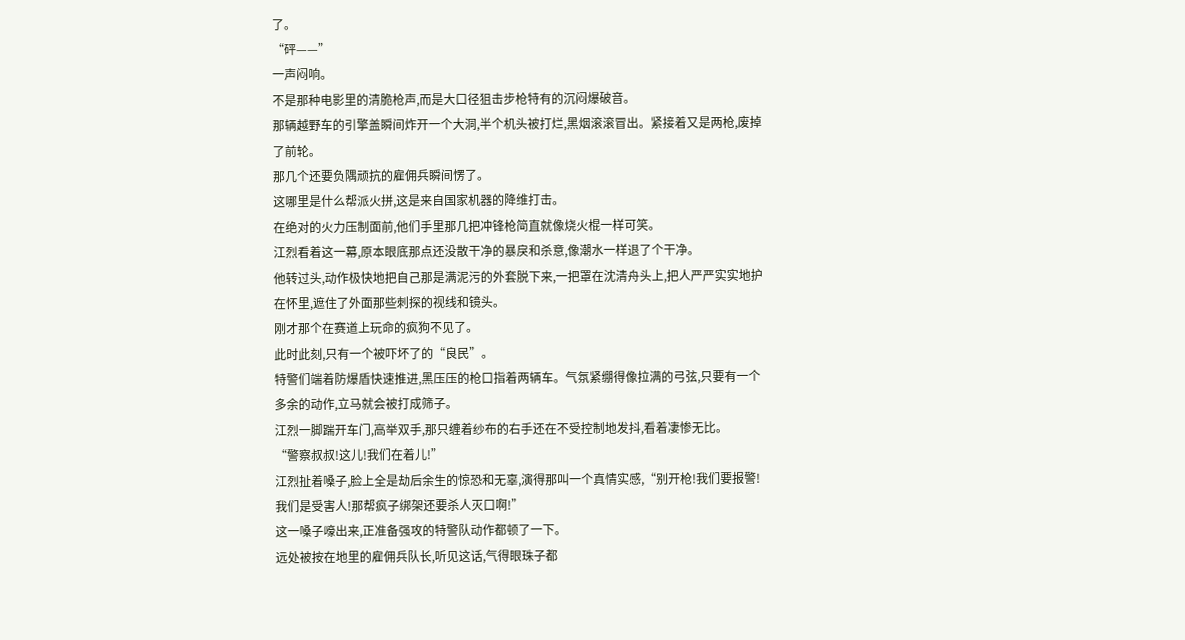了。
“砰——”
一声闷响。
不是那种电影里的清脆枪声,而是大口径狙击步枪特有的沉闷爆破音。
那辆越野车的引擎盖瞬间炸开一个大洞,半个机头被打烂,黑烟滚滚冒出。紧接着又是两枪,废掉了前轮。
那几个还要负隅顽抗的雇佣兵瞬间愣了。
这哪里是什么帮派火拼,这是来自国家机器的降维打击。
在绝对的火力压制面前,他们手里那几把冲锋枪简直就像烧火棍一样可笑。
江烈看着这一幕,原本眼底那点还没散干净的暴戾和杀意,像潮水一样退了个干净。
他转过头,动作极快地把自己那是满泥污的外套脱下来,一把罩在沈清舟头上,把人严严实实地护在怀里,遮住了外面那些刺探的视线和镜头。
刚才那个在赛道上玩命的疯狗不见了。
此时此刻,只有一个被吓坏了的“良民”。
特警们端着防爆盾快速推进,黑压压的枪口指着两辆车。气氛紧绷得像拉满的弓弦,只要有一个多余的动作,立马就会被打成筛子。
江烈一脚踹开车门,高举双手,那只缠着纱布的右手还在不受控制地发抖,看着凄惨无比。
“警察叔叔!这儿!我们在着儿!”
江烈扯着嗓子,脸上全是劫后余生的惊恐和无辜,演得那叫一个真情实感,“别开枪!我们要报警!我们是受害人!那帮疯子绑架还要杀人灭口啊!”
这一嗓子嚎出来,正准备强攻的特警队动作都顿了一下。
远处被按在地里的雇佣兵队长,听见这话,气得眼珠子都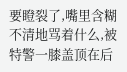要瞪裂了,嘴里含糊不清地骂着什么,被特警一膝盖顶在后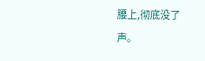腰上,彻底没了声。